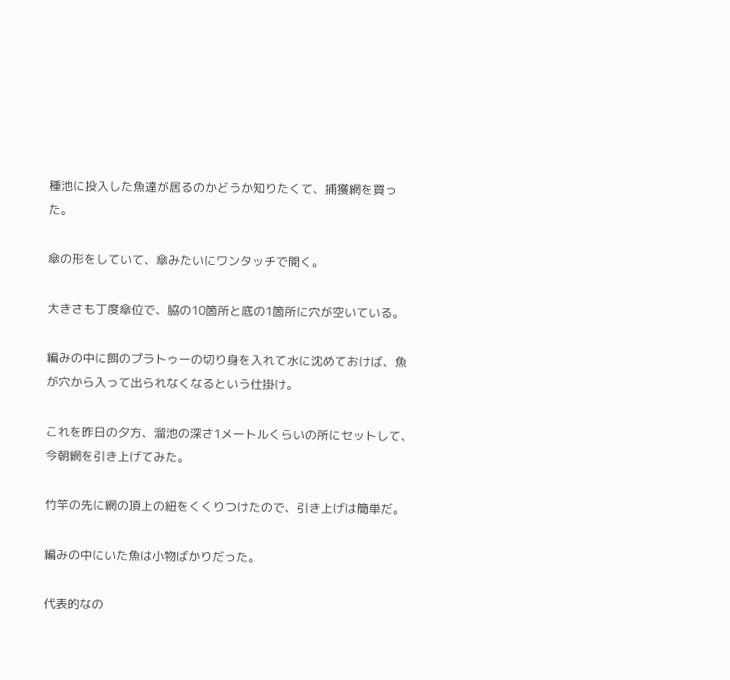種池に投入した魚達が居るのかどうか知りたくて、捕獲網を買った。

傘の形をしていて、傘みたいにワンタッチで開く。

大きさも丁度傘位で、脇の10箇所と底の1箇所に穴が空いている。

編みの中に餌のプラトゥーの切り身を入れて水に沈めておけば、魚が穴から入って出られなくなるという仕掛け。

これを昨日の夕方、溜池の深さ1メートルくらいの所にセットして、今朝網を引き上げてみた。

竹竿の先に網の頂上の紐をくくりつけたので、引き上げは簡単だ。

編みの中にいた魚は小物ばかりだった。

代表的なの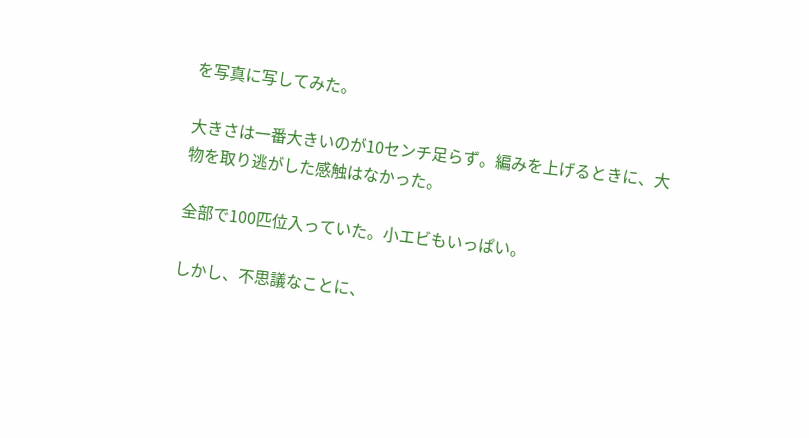を写真に写してみた。

大きさは一番大きいのが10センチ足らず。編みを上げるときに、大物を取り逃がした感触はなかった。

全部で100匹位入っていた。小エビもいっぱい。

しかし、不思議なことに、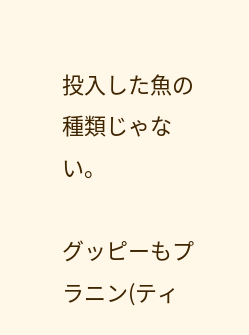投入した魚の種類じゃない。

グッピーもプラニン(ティ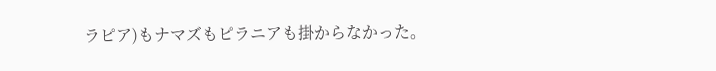ラピア)もナマズもピラニアも掛からなかった。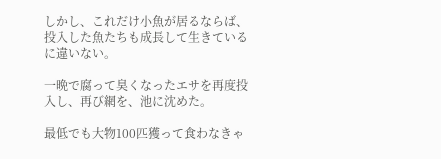しかし、これだけ小魚が居るならば、投入した魚たちも成長して生きているに違いない。

一晩で腐って臭くなったエサを再度投入し、再び網を、池に沈めた。

最低でも大物100匹獲って食わなきゃ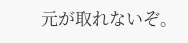元が取れないぞ。